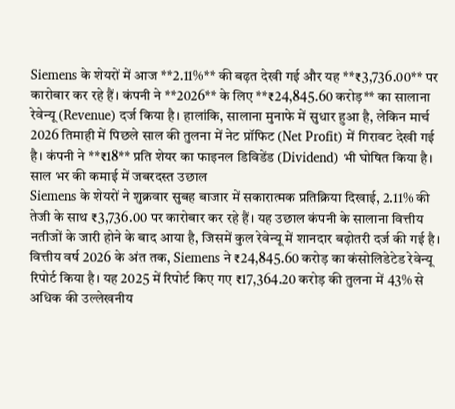Siemens के शेयरों में आज **2.11%** की बढ़त देखी गई और यह **₹3,736.00** पर कारोबार कर रहे हैं। कंपनी ने **2026** के लिए **₹24,845.60 करोड़** का सालाना रेवेन्यू (Revenue) दर्ज किया है। हालांकि, सालाना मुनाफे में सुधार हुआ है, लेकिन मार्च 2026 तिमाही में पिछले साल की तुलना में नेट प्रॉफिट (Net Profit) में गिरावट देखी गई है। कंपनी ने **₹18** प्रति शेयर का फाइनल डिविडेंड (Dividend) भी घोषित किया है।
साल भर की कमाई में जबरदस्त उछाल
Siemens के शेयरों ने शुक्रवार सुबह बाजार में सकारात्मक प्रतिक्रिया दिखाई, 2.11% की तेजी के साथ ₹3,736.00 पर कारोबार कर रहे हैं। यह उछाल कंपनी के सालाना वित्तीय नतीजों के जारी होने के बाद आया है, जिसमें कुल रेवेन्यू में शानदार बढ़ोतरी दर्ज की गई है।
वित्तीय वर्ष 2026 के अंत तक, Siemens ने ₹24,845.60 करोड़ का कंसोलिडेटेड रेवेन्यू रिपोर्ट किया है। यह 2025 में रिपोर्ट किए गए ₹17,364.20 करोड़ की तुलना में 43% से अधिक की उल्लेखनीय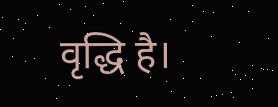वृद्धि है।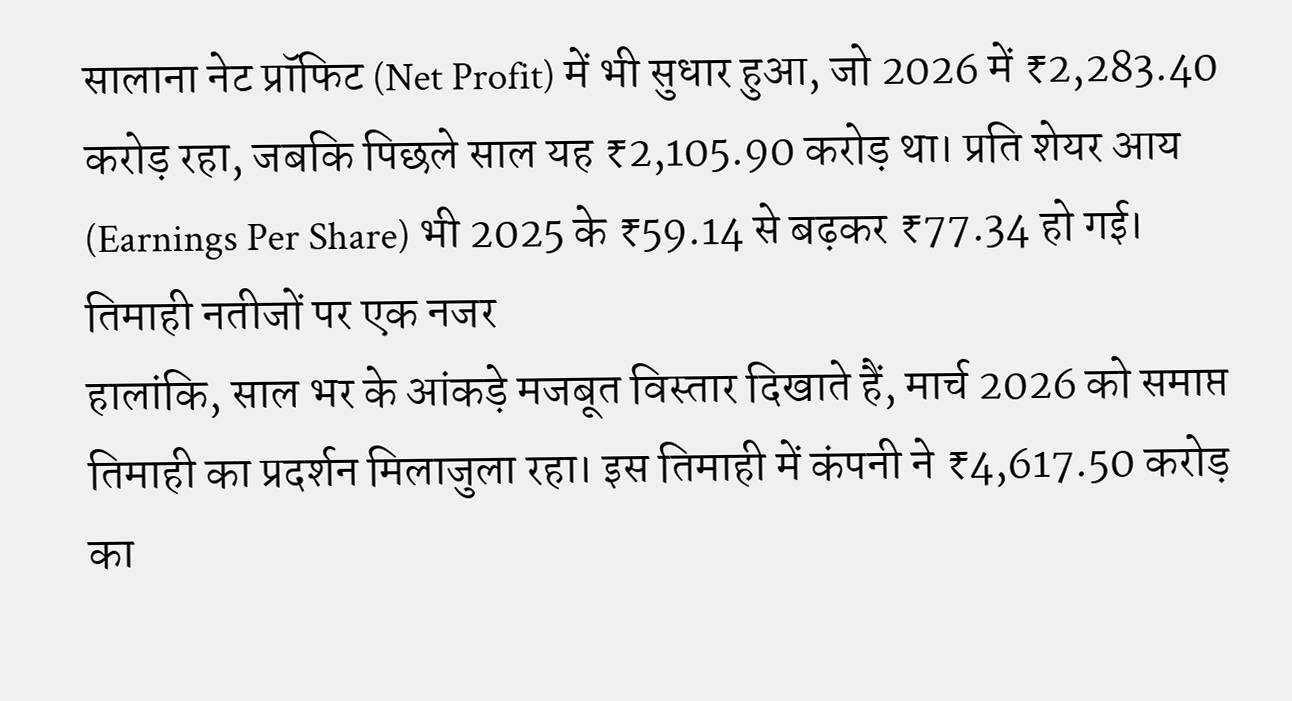सालाना नेट प्रॉफिट (Net Profit) में भी सुधार हुआ, जो 2026 में ₹2,283.40 करोड़ रहा, जबकि पिछले साल यह ₹2,105.90 करोड़ था। प्रति शेयर आय (Earnings Per Share) भी 2025 के ₹59.14 से बढ़कर ₹77.34 हो गई।
तिमाही नतीजों पर एक नजर
हालांकि, साल भर के आंकड़े मजबूत विस्तार दिखाते हैं, मार्च 2026 को समाप्त तिमाही का प्रदर्शन मिलाजुला रहा। इस तिमाही में कंपनी ने ₹4,617.50 करोड़ का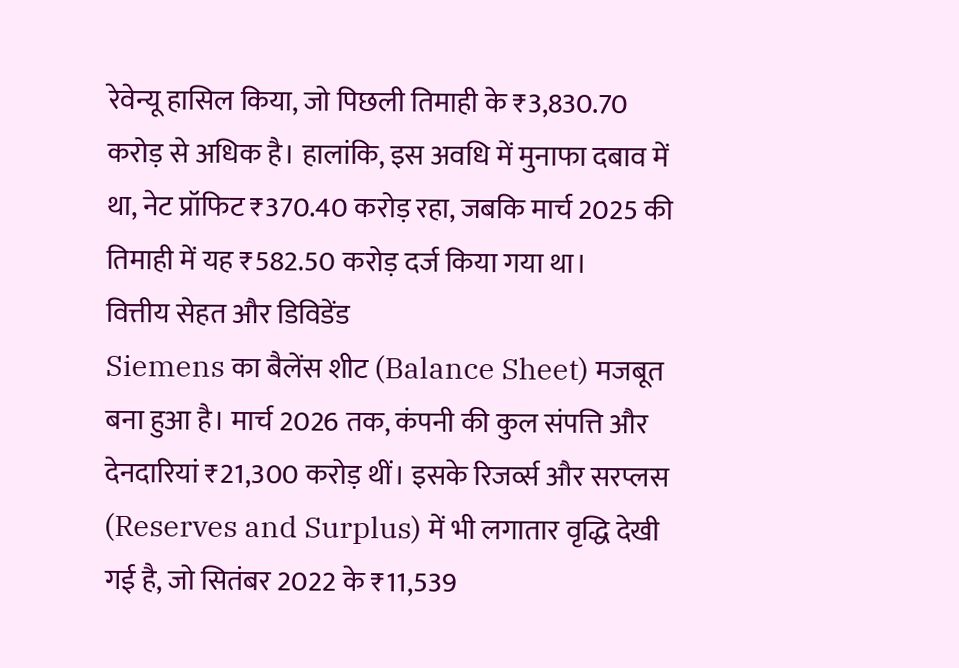रेवेन्यू हासिल किया, जो पिछली तिमाही के ₹3,830.70 करोड़ से अधिक है। हालांकि, इस अवधि में मुनाफा दबाव में था, नेट प्रॉफिट ₹370.40 करोड़ रहा, जबकि मार्च 2025 की तिमाही में यह ₹582.50 करोड़ दर्ज किया गया था।
वित्तीय सेहत और डिविडेंड
Siemens का बैलेंस शीट (Balance Sheet) मजबूत बना हुआ है। मार्च 2026 तक, कंपनी की कुल संपत्ति और देनदारियां ₹21,300 करोड़ थीं। इसके रिजर्व्स और सरप्लस (Reserves and Surplus) में भी लगातार वृद्धि देखी गई है, जो सितंबर 2022 के ₹11,539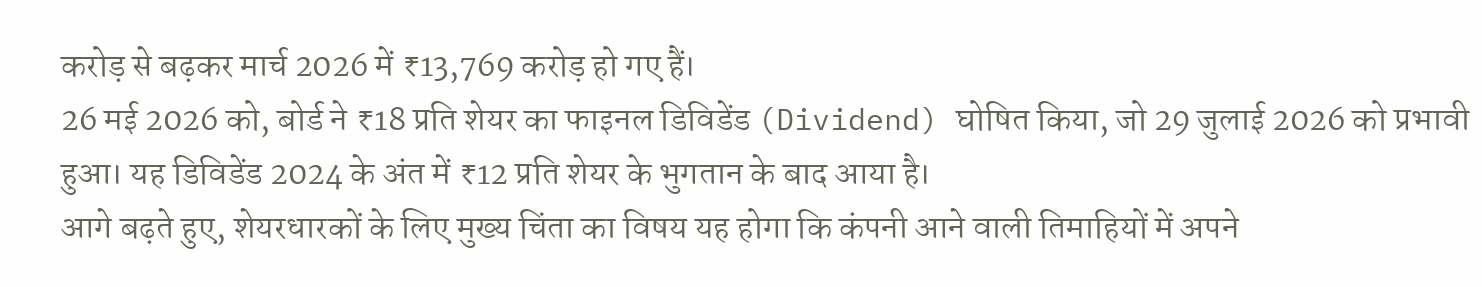करोड़ से बढ़कर मार्च 2026 में ₹13,769 करोड़ हो गए हैं।
26 मई 2026 को, बोर्ड ने ₹18 प्रति शेयर का फाइनल डिविडेंड (Dividend) घोषित किया, जो 29 जुलाई 2026 को प्रभावी हुआ। यह डिविडेंड 2024 के अंत में ₹12 प्रति शेयर के भुगतान के बाद आया है।
आगे बढ़ते हुए, शेयरधारकों के लिए मुख्य चिंता का विषय यह होगा कि कंपनी आने वाली तिमाहियों में अपने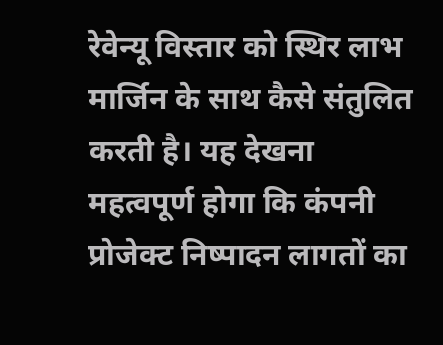रेवेन्यू विस्तार को स्थिर लाभ मार्जिन के साथ कैसे संतुलित करती है। यह देखना महत्वपूर्ण होगा कि कंपनी प्रोजेक्ट निष्पादन लागतों का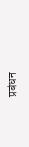प्रबंधन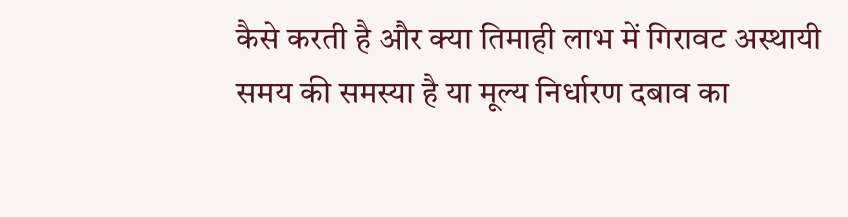कैसे करती है और क्या तिमाही लाभ में गिरावट अस्थायी समय की समस्या है या मूल्य निर्धारण दबाव का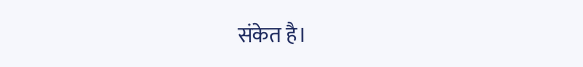संकेत है।